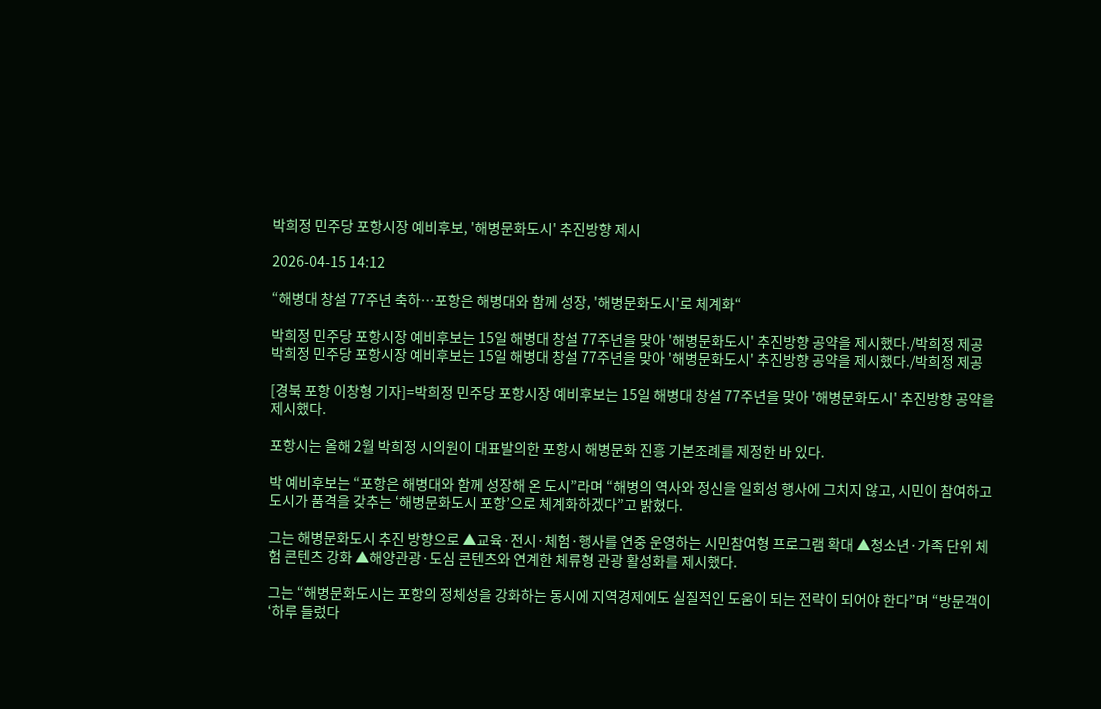박희정 민주당 포항시장 예비후보, '해병문화도시' 추진방향 제시

2026-04-15 14:12

“해병대 창설 77주년 축하…포항은 해병대와 함께 성장, '해병문화도시'로 체계화“

박희정 민주당 포항시장 예비후보는 15일 해병대 창설 77주년을 맞아 '해병문화도시' 추진방향 공약을 제시했다./박희정 제공
박희정 민주당 포항시장 예비후보는 15일 해병대 창설 77주년을 맞아 '해병문화도시' 추진방향 공약을 제시했다./박희정 제공

[경북 포항 이창형 기자]=박희정 민주당 포항시장 예비후보는 15일 해병대 창설 77주년을 맞아 '해병문화도시' 추진방향 공약을 제시했다.

포항시는 올해 2월 박희정 시의원이 대표발의한 포항시 해병문화 진흥 기본조례를 제정한 바 있다.

박 예비후보는 “포항은 해병대와 함께 성장해 온 도시”라며 “해병의 역사와 정신을 일회성 행사에 그치지 않고, 시민이 참여하고 도시가 품격을 갖추는 ‘해병문화도시 포항’으로 체계화하겠다”고 밝혔다.

그는 해병문화도시 추진 방향으로 ▲교육·전시·체험·행사를 연중 운영하는 시민참여형 프로그램 확대 ▲청소년·가족 단위 체험 콘텐츠 강화 ▲해양관광·도심 콘텐츠와 연계한 체류형 관광 활성화를 제시했다.

그는 “해병문화도시는 포항의 정체성을 강화하는 동시에 지역경제에도 실질적인 도움이 되는 전략이 되어야 한다”며 “방문객이 ‘하루 들렀다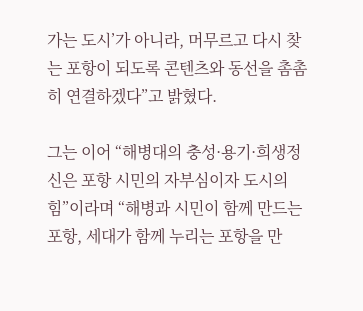가는 도시’가 아니라, 머무르고 다시 찾는 포항이 되도록 콘텐츠와 동선을 촘촘히 연결하겠다”고 밝혔다.

그는 이어 “해병대의 충성·용기·희생정신은 포항 시민의 자부심이자 도시의 힘”이라며 “해병과 시민이 함께 만드는 포항, 세대가 함께 누리는 포항을 만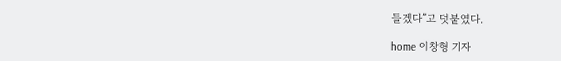들겠다”고 덧붙였다.

home 이창형 기자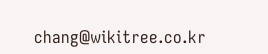chang@wikitree.co.kr